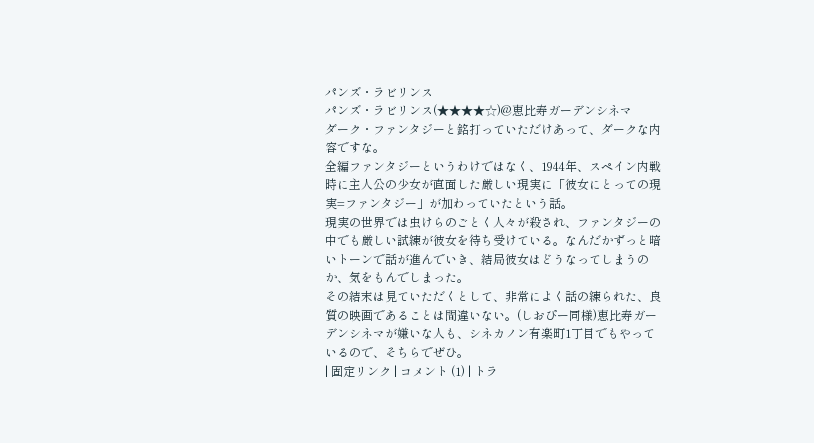パンズ・ラビリンス
パンズ・ラビリンス(★★★★☆)@恵比寿ガーデンシネマ
ダーク・ファンタジーと銘打っていただけあって、ダークな内容ですな。
全編ファンタジーというわけではなく、1944年、スペイン内戦時に主人公の少女が直面した厳しい現実に「彼女にとっての現実=ファンタジー」が加わっていたという話。
現実の世界では虫けらのごとく人々が殺され、ファンタジーの中でも厳しい試練が彼女を待ち受けている。なんだかずっと暗いトーンで話が進んでいき、結局彼女はどうなってしまうのか、気をもんでしまった。
その結末は見ていただくとして、非常によく話の練られた、良質の映画であることは間違いない。(しおぴー同様)恵比寿ガーデンシネマが嫌いな人も、シネカノン有楽町1丁目でもやっているので、そちらでぜひ。
| 固定リンク | コメント (1) | トラ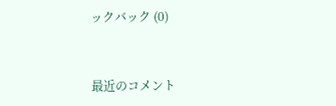ックバック (0)


最近のコメント